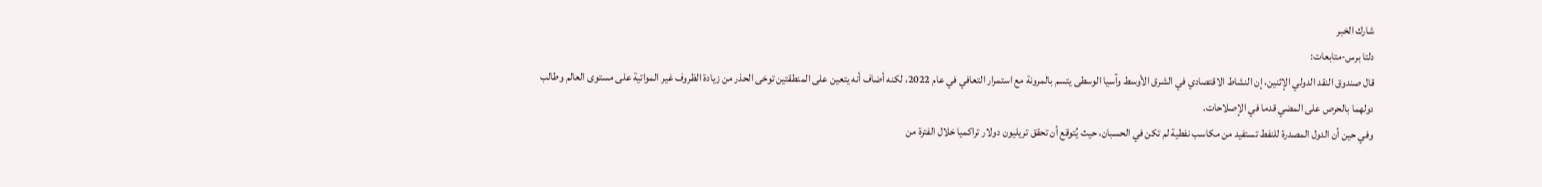شارك الخبر
دلتا برس-متابعات:
قال صندوق النقد الدولي الإثنين، إن النشاط الاقتصادي في الشرق الأوسط وآسيا الوسطى يتسم بالمرونة مع استمرار التعافي في عام 2022، لكنه أضاف أنه يتعين على المنطقتين توخى الحذر من زيادة الظروف غير المواتية على مستوى العالم وطالب دولهما بالحرص على المضي قدما في الإصلاحات.
وفي حين أن الدول المصدرة للنفط تستفيد من مكاسب نفطية لم تكن في الحسبان، حيث يُتوقع أن تحقق تريليون دولار تراكميا خلال الفترة من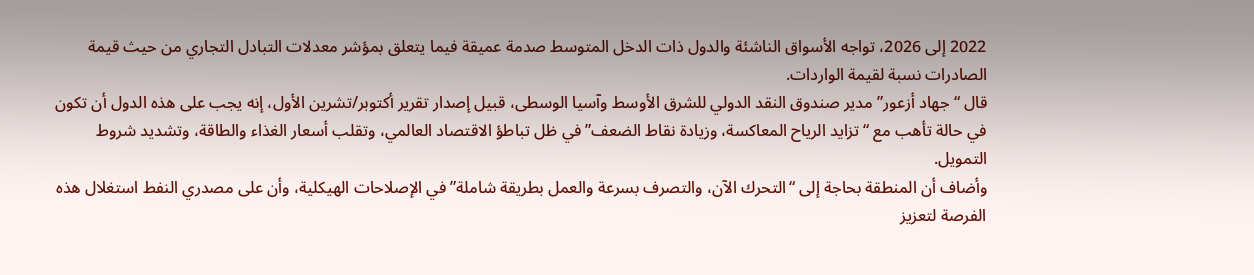2022 إلى 2026، تواجه الأسواق الناشئة والدول ذات الدخل المتوسط صدمة عميقة فيما يتعلق بمؤشر معدلات التبادل التجاري من حيث قيمة الصادرات نسبة لقيمة الواردات.
قال “جهاد أزعور” مدير صندوق النقد الدولي للشرق الأوسط وآسيا الوسطى، قبيل إصدار تقرير أكتوبر/تشرين الأول، إنه يجب على هذه الدول أن تكون في حالة تأهب مع “تزايد الرياح المعاكسة، وزيادة نقاط الضعف” في ظل تباطؤ الاقتصاد العالمي، وتقلب أسعار الغذاء والطاقة، وتشديد شروط التمويل.
وأضاف أن المنطقة بحاجة إلى “التحرك الآن، والتصرف بسرعة والعمل بطريقة شاملة” في الإصلاحات الهيكلية، وأن على مصدري النفط استغلال هذه الفرصة لتعزيز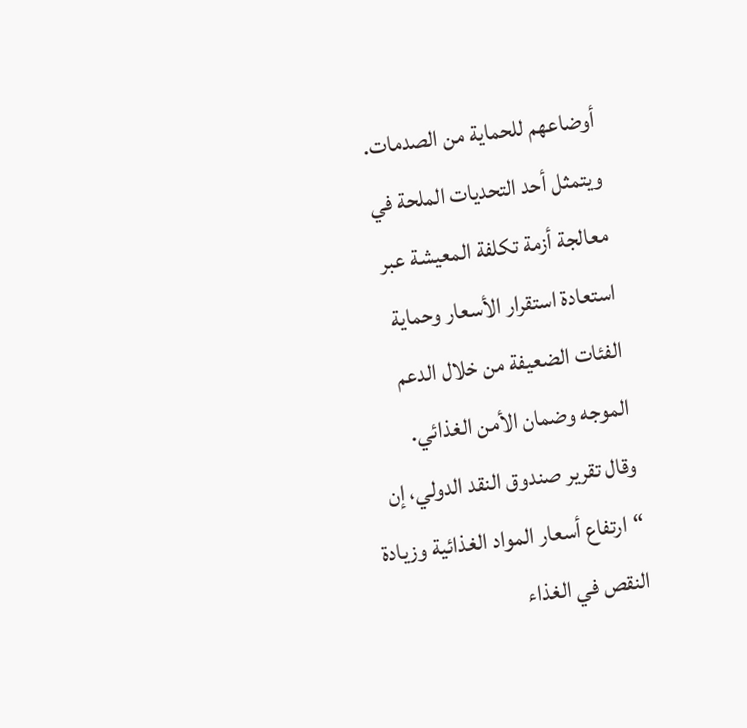أوضاعهم للحماية من الصدمات.
ويتمثل أحد التحديات الملحة في معالجة أزمة تكلفة المعيشة عبر استعادة استقرار الأسعار وحماية الفئات الضعيفة من خلال الدعم الموجه وضمان الأمن الغذائي.
وقال تقرير صندوق النقد الدولي، إن “ارتفاع أسعار المواد الغذائية وزيادة النقص في الغذاء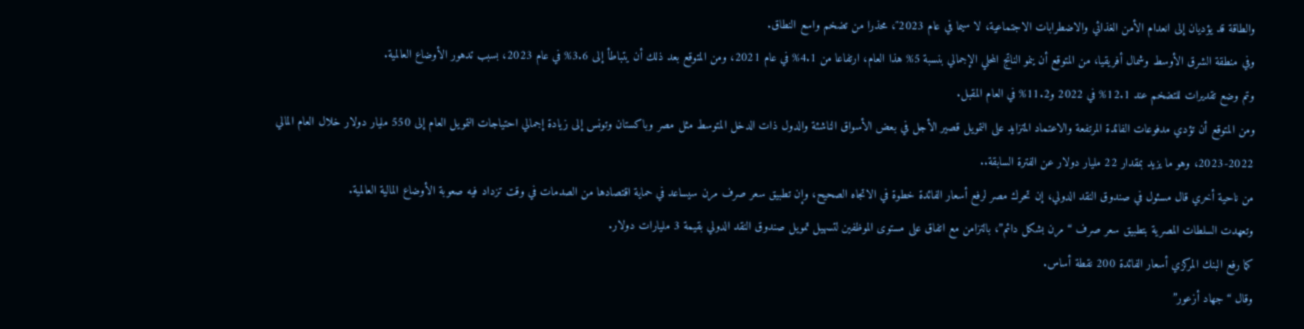والطاقة قد يؤديان إلى انعدام الأمن الغذائي والاضطرابات الاجتماعية، لا سيما في عام 2023″، محذرا من تضخم واسع النطاق.
وفي منطقة الشرق الأوسط وشمال أفريقيا، من المتوقع أن ينمو الناتج المحلي الإجمالي بنسبة 5% هذا العام، ارتفاعا من 4.1% في عام 2021، ومن المتوقع بعد ذلك أن يتباطأ إلى 3.6% في عام 2023، بسبب تدهور الأوضاع العالمية.
وتم وضع تقديرات للتضخم عند 12.1% في 2022 و11.2% في العام المقبل.
ومن المتوقع أن تؤدي مدفوعات الفائدة المرتفعة والاعتماد المتزايد على التمويل قصير الأجل في بعض الأسواق الناشئة والدول ذات الدخل المتوسط مثل مصر وباكستان وتونس إلى زيادة إجمالي احتياجات التمويل العام إلى 550 مليار دولار خلال العام المالي 2022-2023، وهو ما يزيد بمقدار 22 مليار دولار عن الفترة السابقة..
من ناحية أخري قال مسئول في صندوق النقد الدولي، إن تحرك مصر لرفع أسعار الفائدة خطوة في الاتجاه الصحيح، وإن تطبيق سعر صرف مرن سيساعد في حماية اقتصادها من الصدمات في وقت تزداد فيه صعوبة الأوضاع المالية العالمية.
وتعهدت السلطات المصرية بتطبيق سعر صرف “مرن بشكل دائم”، بالتزامن مع اتفاق على مستوى الموظفين لتسهيل تمويل صندوق النقد الدولي بقيمة 3 مليارات دولار.
كما رفع البنك المركزي أسعار الفائدة 200 نقطة أساس.
وقال “جهاد أزعور”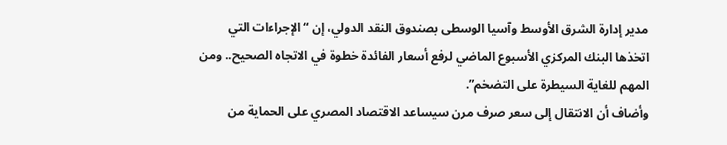مدير إدارة الشرق الأوسط وآسيا الوسطى بصندوق النقد الدولي، إن “الإجراءات التي اتخذها البنك المركزي الأسبوع الماضي لرفع أسعار الفائدة خطوة في الاتجاه الصحيح.. ومن المهم للغاية السيطرة على التضخم”.
وأضاف أن الانتقال إلى سعر صرف مرن سيساعد الاقتصاد المصري على الحماية من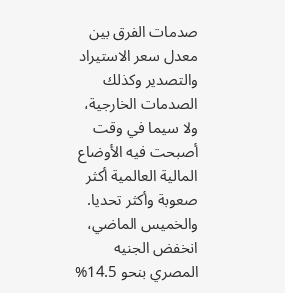صدمات الفرق بين معدل سعر الاستيراد والتصدير وكذلك الصدمات الخارجية، ولا سيما في وقت أصبحت فيه الأوضاع المالية العالمية أكثر صعوبة وأكثر تحديا.
والخميس الماضي، انخفض الجنيه المصري بنحو 14.5%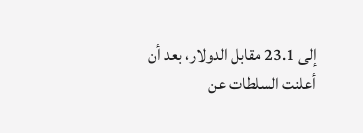إلى 23.1 مقابل الدولار، بعد أن أعلنت السلطات عن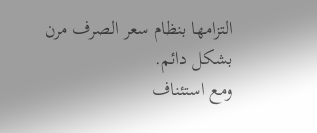التزامها بنظام سعر الصرف مرن بشكل دائم.
ومع استئناف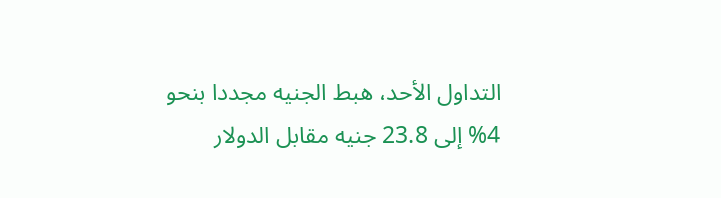التداول الأحد، هبط الجنيه مجددا بنحو 4% إلى 23.8 جنيه مقابل الدولار